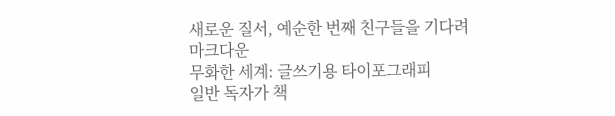새로운 질서, 예순한 번째 친구들을 기다려
마크다운
무화한 세계: 글쓰기용 타이포그래피
일반 독자가 책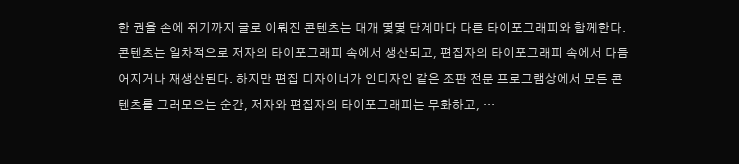한 권을 손에 쥐기까지 글로 이뤄진 콘텐츠는 대개 몇몇 단계마다 다른 타이포그래피와 함께한다. 콘텐츠는 일차적으로 저자의 타이포그래피 속에서 생산되고, 편집자의 타이포그래피 속에서 다듬어지거나 재생산된다. 하지만 편집 디자이너가 인디자인 같은 조판 전문 프로그램상에서 모든 콘텐츠를 그러모으는 순간, 저자와 편집자의 타이포그래피는 무화하고, …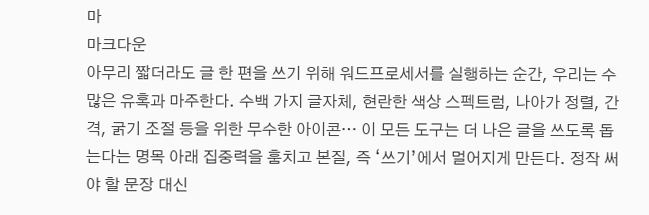마
마크다운
아무리 짧더라도 글 한 편을 쓰기 위해 워드프로세서를 실행하는 순간, 우리는 수많은 유혹과 마주한다. 수백 가지 글자체, 현란한 색상 스펙트럼, 나아가 정렬, 간격, 굵기 조절 등을 위한 무수한 아이콘… 이 모든 도구는 더 나은 글을 쓰도록 돕는다는 명목 아래 집중력을 훔치고 본질, 즉 ‘쓰기’에서 멀어지게 만든다. 정작 써야 할 문장 대신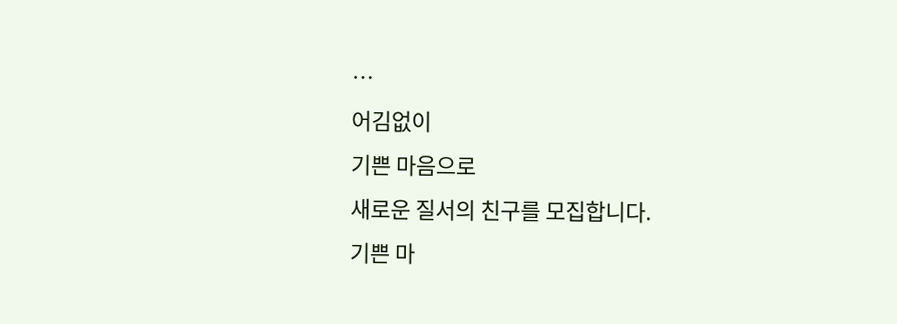…
어김없이
기쁜 마음으로
새로운 질서의 친구를 모집합니다.
기쁜 마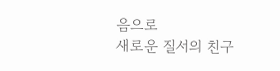음으로
새로운 질서의 친구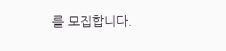를 모집합니다.